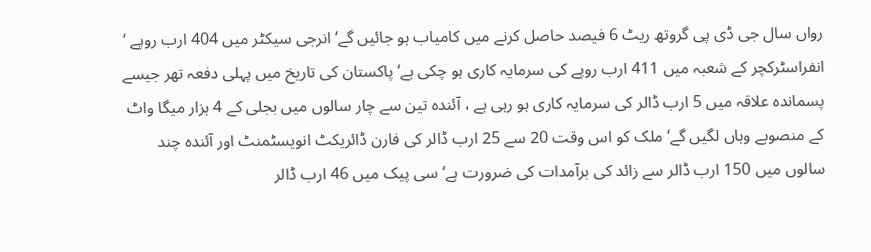رواں سال جی ڈی پی گروتھ ریٹ 6 فیصد حاصل کرنے میں کامیاب ہو جائیں گے‘ انرجی سیکٹر میں 404 ارب روپے ‘ انفراسٹرکچر کے شعبہ میں 411 ارب روپے کی سرمایہ کاری ہو چکی ہے‘ پاکستان کی تاریخ میں پہلی دفعہ تھر جیسے پسماندہ علاقہ میں 5 ارب ڈالر کی سرمایہ کاری ہو رہی ہے ، آئندہ تین سے چار سالوں میں بجلی کے 4 ہزار میگا واٹ کے منصوبے وہاں لگیں گے‘ ملک کو اس وقت 20 سے 25 ارب ڈالر کی فارن ڈائریکٹ انویسٹمنٹ اور آئندہ چند سالوں میں 150 ارب ڈالر سے زائد کی برآمدات کی ضرورت ہے‘ سی پیک میں 46 ارب ڈالر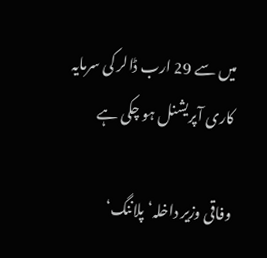میں سے 29 ارب ڈالر کی سرمایہ کاری آپریشنل ہو چکی ہے

وفاقی وزیر داخلہ‘ پلاننگ‘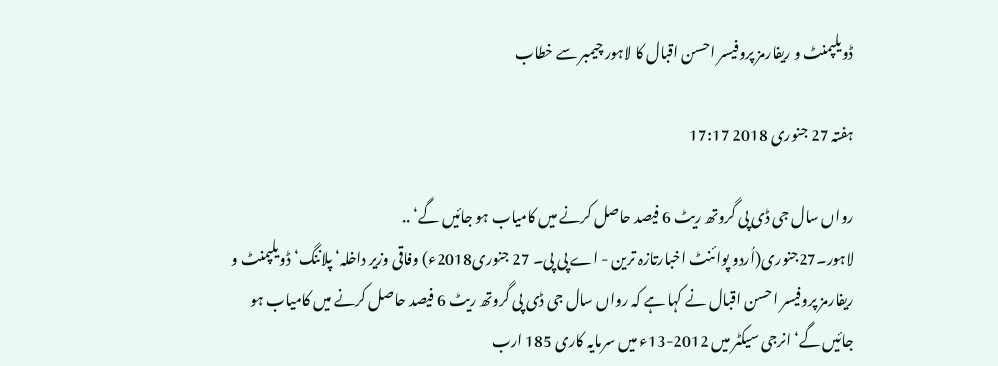ڈویلپمنٹ و ریفارمز پروفیسر احسن اقبال کا لاہور چیمبر سے خطاب

ہفتہ 27 جنوری 2018 17:17

رواں سال جی ڈی پی گروتھ ریٹ 6 فیصد حاصل کرنے میں کامیاب ہو جائیں گے‘ ..
لاہور۔27جنوری(اُردو پوائنٹ اخبارتازہ ترین - اے پی پی۔ 27 جنوری2018ء) وفاقی وزیر داخلہ‘ پلاننگ‘ ڈویلپمنٹ و ریفارمز پروفیسر احسن اقبال نے کہا ہے کہ رواں سال جی ڈی پی گروتھ ریٹ 6 فیصد حاصل کرنے میں کامیاب ہو جائیں گے‘ انرجی سیکٹر میں 2012-13ء میں سرمایہ کاری 185 ارب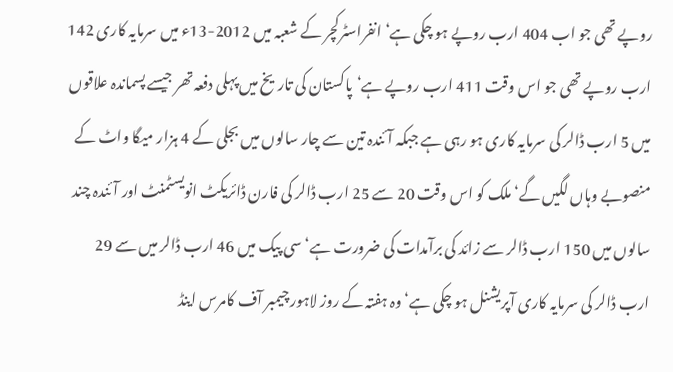روپے تھی جو اب 404 ارب روپے ہو چکی ہے‘ انفراسٹرکچر کے شعبہ میں 2012-13ء میں سرمایہ کاری 142 ارب روپے تھی جو اس وقت 411 ارب روپے ہے‘پاکستان کی تاریخ میں پہلی دفعہ تھر جیسے پسماندہ علاقوں میں 5 ارب ڈالر کی سرمایہ کاری ہو رہی ہے جبکہ آئندہ تین سے چار سالوں میں بجلی کے 4 ہزار میگا واٹ کے منصوبے وہاں لگیں گے‘ ملک کو اس وقت 20 سے 25 ارب ڈالر کی فارن ڈائریکٹ انویسٹمنٹ اور آئندہ چند سالوں میں 150 ارب ڈالر سے زائد کی برآمدات کی ضرورت ہے‘ سی پیک میں 46 ارب ڈالر میں سے 29 ارب ڈالر کی سرمایہ کاری آپریشنل ہو چکی ہے‘ وہ ہفتہ کے روز لاہور چیمبر آف کامرس اینڈ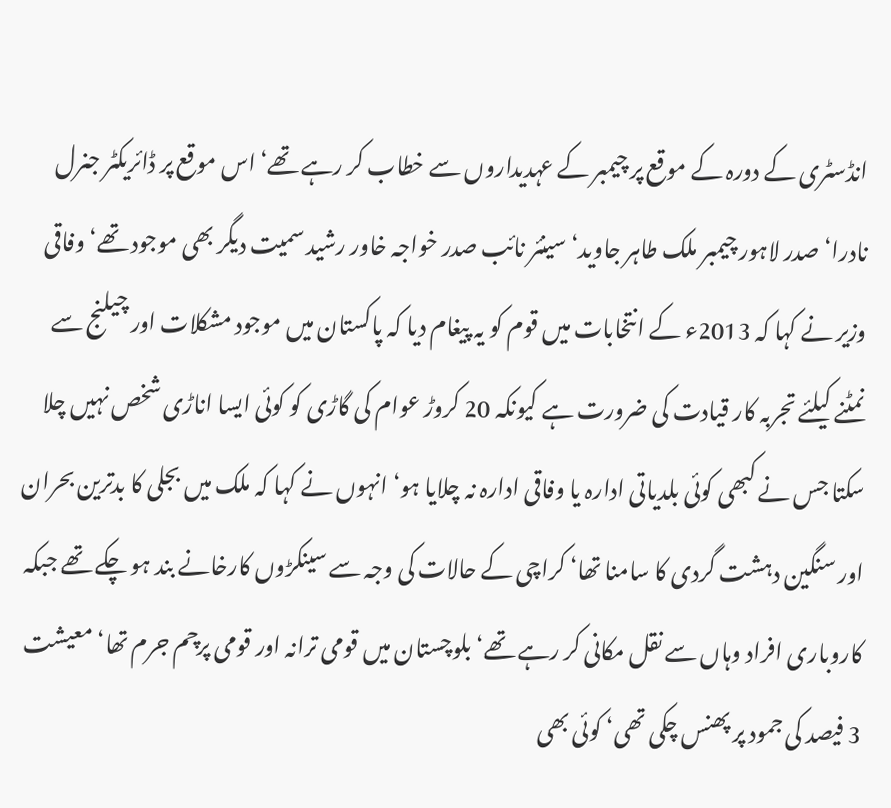انڈسٹری کے دورہ کے موقع پر چیمبر کے عہدیداروں سے خطاب کر رہے تھے‘ اس موقع پر ڈائریکٹر جنرل نادرا‘ صدر لاہور چیمبر ملک طاہر جاوید‘ سینئر نائب صدر خواجہ خاور رشید سمیت دیگر بھی موجود تھے‘ وفاقی وزیر نے کہا کہ 2013ء کے انتخابات میں قوم کو یہ پیغام دیا کہ پاکستان میں موجود مشکلات اور چیلنج سے نمٹنے کیلئے تجربہ کار قیادت کی ضرورت ہے کیونکہ 20 کروڑ عوام کی گاڑی کو کوئی ایسا اناڑی شخص نہیں چلا سکتا جس نے کبھی کوئی بلدیاتی ادارہ یا وفاقی ادارہ نہ چلایا ہو‘ انہوں نے کہا کہ ملک میں بجلی کا بدترین بحران اور سنگین دہشت گردی کا سامنا تھا‘ کراچی کے حالات کی وجہ سے سینکڑوں کارخانے بند ہو چکے تھے جبکہ کاروباری افراد وہاں سے نقل مکانی کر رہے تھے‘ بلوچستان میں قومی ترانہ اور قومی پرچم جرم تھا‘ معیشت 3 فیصد کی جمود پر پھنس چکی تھی‘ کوئی بھی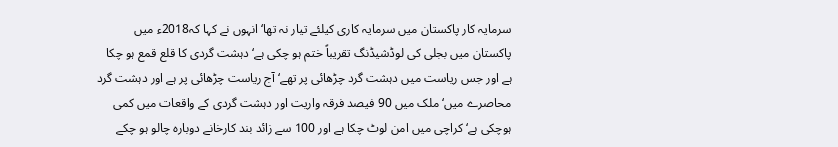سرمایہ کار پاکستان میں سرمایہ کاری کیلئے تیار نہ تھا‘ انہوں نے کہا کہ2018ء میں پاکستان میں بجلی کی لوڈشیڈنگ تقریباً ختم ہو چکی ہے‘ دہشت گردی کا قلع قمع ہو چکا ہے اور جس ریاست میں دہشت گرد چڑھائی پر تھے‘ آج ریاست چڑھائی پر ہے اور دہشت گرد محاصرے میں‘ ملک میں 90 فیصد فرقہ واریت اور دہشت گردی کے واقعات میں کمی ہوچکی ہے‘ کراچی میں امن لوٹ چکا ہے اور 100 سے زائد بند کارخانے دوبارہ چالو ہو چکے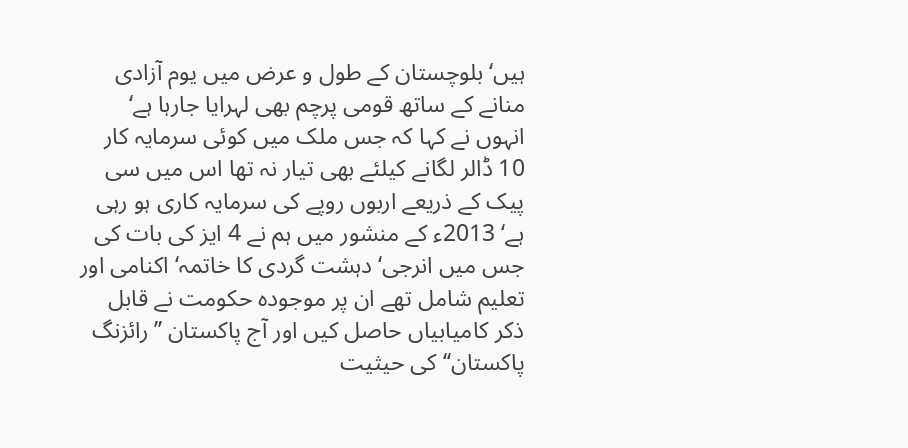ہیں‘ بلوچستان کے طول و عرض میں یوم آزادی منانے کے ساتھ قومی پرچم بھی لہرایا جارہا ہے‘ انہوں نے کہا کہ جس ملک میں کوئی سرمایہ کار 10 ڈالر لگانے کیلئے بھی تیار نہ تھا اس میں سی پیک کے ذریعے اربوں روپے کی سرمایہ کاری ہو رہی ہے‘ 2013ء کے منشور میں ہم نے 4 ایز کی بات کی جس میں انرجی‘ دہشت گردی کا خاتمہ‘ اکنامی اور تعلیم شامل تھے ان پر موجودہ حکومت نے قابل ذکر کامیابیاں حاصل کیں اور آج پاکستان ’’رائزنگ پاکستان‘‘ کی حیثیت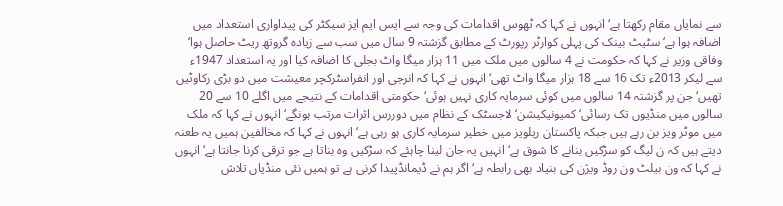سے نمایاں مقام رکھتا ہے‘ انہوں نے کہا کہ ٹھوس اقدامات کی وجہ سے ایس ایم ایز سیکٹر کی پیداواری استعداد میں اضافہ ہوا ہے‘ سٹیٹ بینک کی پہلی کوارٹر رپورٹ کے مطابق گزشتہ 9 سال میں سب سے زیادہ گروتھ ریٹ حاصل ہوا‘ وفاقی وزیر نے کہا کہ حکومت نے 4 سالوں میں ملک میں 11 ہزار میگا واٹ بجلی کا اضافہ کیا اور یہ استعداد 1947ء سے لیکر 2013ء تک 16 سے 18 ہزار میگا واٹ تھی‘ انہوں نے کہا کہ انرجی اور انفراسٹرکچر معیشت میں دو بڑی رکاوٹیں تھیں‘ جن پر گزشتہ 14 سالوں میں کوئی سرمایہ کاری نہیں ہوئی‘ حکومتی اقدامات کے نتیجے میں اگلے 10 سے 20 سالوں میں منڈیوں تک رسائی‘ کمیونیکیشن‘ لاجسٹک کے نظام میں دوررس اثرات مرتب ہونگے‘ انہوں نے کہا کہ ملک میں موٹر ویز بن رہے ہیں جبکہ پاکستان ریلویز میں خطیر سرمایہ کاری ہو رہی ہے‘ انہوں نے کہا کہ مخالفین ہمیں یہ طعنہ دیتے ہیں کہ ن لیگ کو سڑکیں بنانے کا شوق ہے‘ انہیں یہ جان لینا چاہئے کہ سڑکیں وہ بناتا ہے جو ترقی کرنا جانتا ہے‘ انہوں نے کہا کہ ون بیلٹ ون روڈ ویژن کی بنیاد بھی رابطہ ہے‘ اگر ہم نے ڈیمانڈپیدا کرنی ہے تو ہمیں نئی منڈیاں تلاش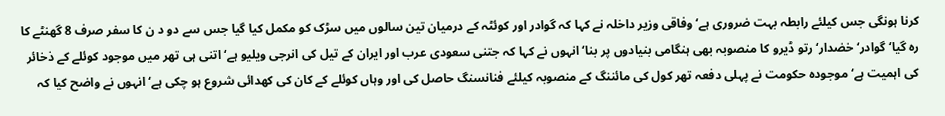کرنا ہونگی جس کیلئے رابطہ بہت ضروری ہے‘ وفاقی وزیر داخلہ نے کہا کہ گوادر اور کوئٹہ کے درمیان تین سالوں میں سڑک کو مکمل کیا گیا جس سے دو د ن کا سفر صرف 8 گھنٹے کا رہ گیا‘ گوادر‘ خضدار‘ رتو ڈیرو کا منصوبہ بھی ہنگامی بنیادوں پر بنا‘ انہوں نے کہا کہ جتنی سعودی عرب اور ایران کے تیل کی انرجی ویلیو ہے‘ اتنی ہی تھر میں موجود کوئلے کے ذخائر کی اہمیت ہے‘ موجودہ حکومت نے پہلی دفعہ تھر کول کی مائننگ کے منصوبہ کیلئے فنانسنگ حاصل کی اور وہاں کوئلے کے کان کی کھدائی شروع ہو چکی ہے‘ انہوں نے واضح کیا کہ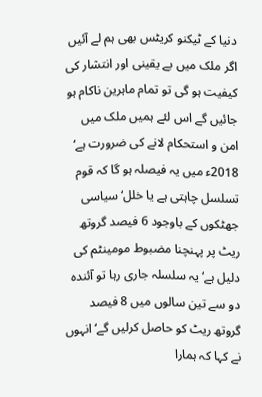دنیا کے ٹیکنو کریٹس بھی ہم لے آئیں اگر ملک میں بے یقینی اور انتشار کی کیفیت ہو گی تو تمام ماہرین ناکام ہو جائیں گے اس لئے ہمیں ملک میں امن و استحکام لانے کی ضرورت ہے‘ 2018ء میں یہ فیصلہ ہو گا کہ قوم تسلسل چاہتی ہے یا خلل‘ سیاسی جھٹکوں کے باوجود 6 فیصد گروتھ ریٹ پر پہنچنا مضبوط مومینٹم کی دلیل ہے‘ یہ سلسلہ جاری رہا تو آئندہ دو سے تین سالوں میں 8 فیصد گروتھ ریٹ کو حاصل کرلیں گے‘ انہوں نے کہا کہ ہمارا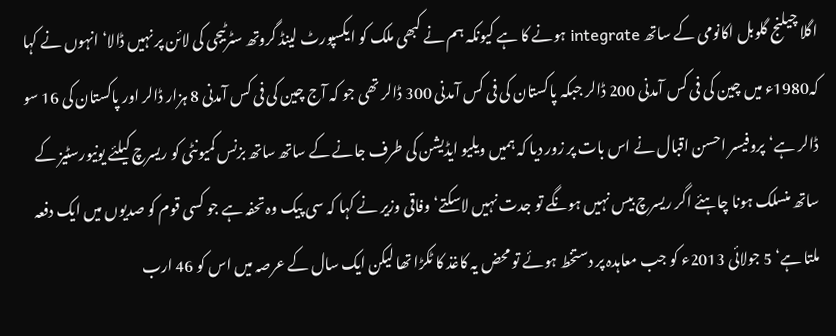اگلا چیلنج گلوبل اکانومی کے ساتھ integrate ہونے کا ہے کیونکہ ہم نے کبھی ملک کو ایکسپورٹ لینڈ گروتھ سٹرٹیجی کی لائن پر نہیں ڈالا‘ انہوں نے کہا کہ1980ء میں چین کی فی کس آمدنی 200 ڈالر جبکہ پاکستان کی فی کس آمدنی 300 ڈالر تھی جو کہ آج چین کی فی کس آمدنی 8 ہزار ڈالر اور پاکستان کی 16 سو ڈالر ہے‘پروفیسر احسن اقبال نے اس بات پر زور دیا کہ ہمیں ویلیو ایڈیشن کی طرف جانے کے ساتھ ساتھ بزنس کمیونٹی کو ریسرچ کیلئے یونیورسٹیز کے ساتھ منسلک ہونا چاہئے اگر ریسرچ بیس نہیں ہونگے تو جدت نہیں لاسکتے‘ وفاقی وزیر نے کہا کہ سی پیک وہ تحفہ ہے جو کسی قوم کو صدیوں میں ایک دفعہ ملتا ہے‘ 5 جولائی 2013ء کو جب معاہدہ پر دستخط ہوئے تو محض یہ کاغذ کا ٹکڑا تھا لیکن ایک سال کے عرصہ میں اس کو 46 ارب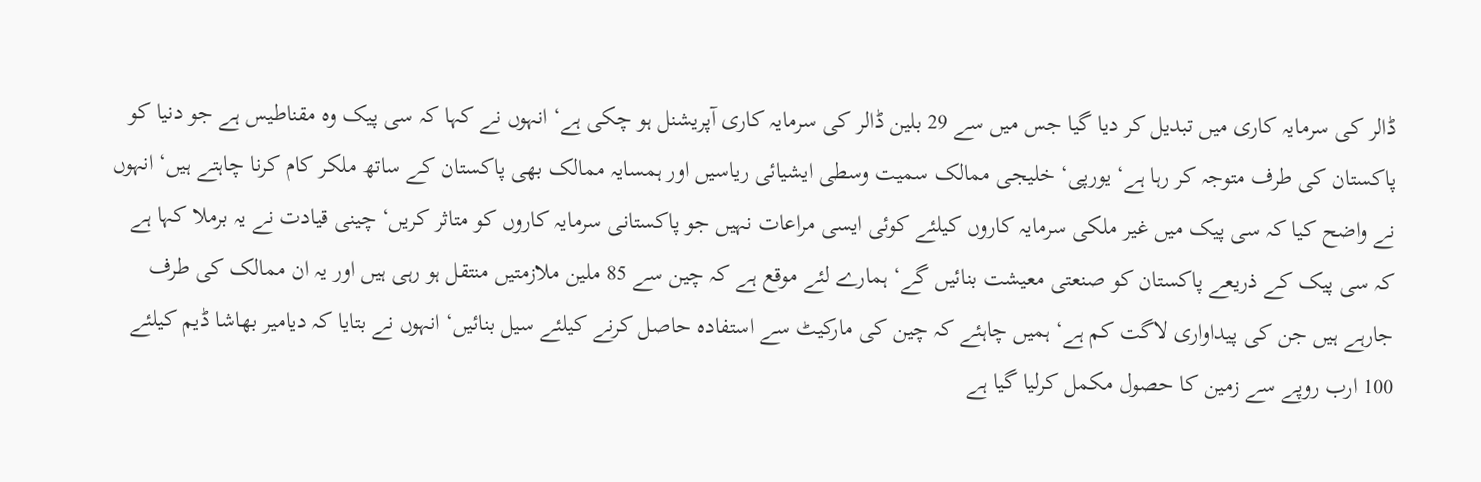ڈالر کی سرمایہ کاری میں تبدیل کر دیا گیا جس میں سے 29 بلین ڈالر کی سرمایہ کاری آپریشنل ہو چکی ہے‘ انہوں نے کہا کہ سی پیک وہ مقناطیس ہے جو دنیا کو پاکستان کی طرف متوجہ کر رہا ہے‘ یورپی‘ خلیجی ممالک سمیت وسطی ایشیائی ریاسیں اور ہمسایہ ممالک بھی پاکستان کے ساتھ ملکر کام کرنا چاہتے ہیں‘ انہوں نے واضح کیا کہ سی پیک میں غیر ملکی سرمایہ کاروں کیلئے کوئی ایسی مراعات نہیں جو پاکستانی سرمایہ کاروں کو متاثر کریں‘ چینی قیادت نے یہ برملا کہا ہے کہ سی پیک کے ذریعے پاکستان کو صنعتی معیشت بنائیں گے‘ ہمارے لئے موقع ہے کہ چین سے 85 ملین ملازمتیں منتقل ہو رہی ہیں اور یہ ان ممالک کی طرف جارہے ہیں جن کی پیداواری لاگت کم ہے‘ ہمیں چاہئے کہ چین کی مارکیٹ سے استفادہ حاصل کرنے کیلئے سیل بنائیں‘ انہوں نے بتایا کہ دیامیر بھاشا ڈیم کیلئے 100 ارب روپے سے زمین کا حصول مکمل کرلیا گیا ہے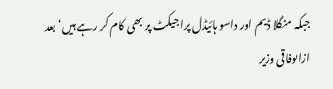جبکہ منگلا ڈیم اور داسو ہائیڈل پراجیکٹ پر بھی کام کر رہے ہیں‘ بعد ازاںوفاقی وزیر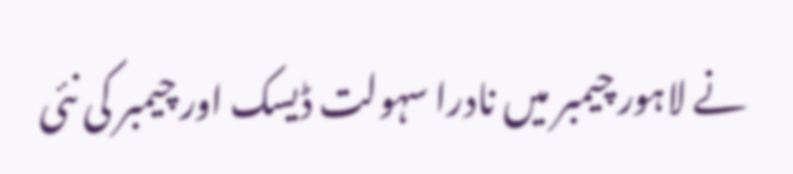نے لاہور چیمبر میں نادرا سہولت ڈیسک اور چیمبر کی نئی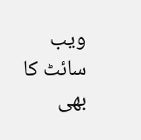ویب سائٹ کا بھی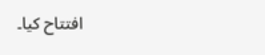افتتاح کیا۔